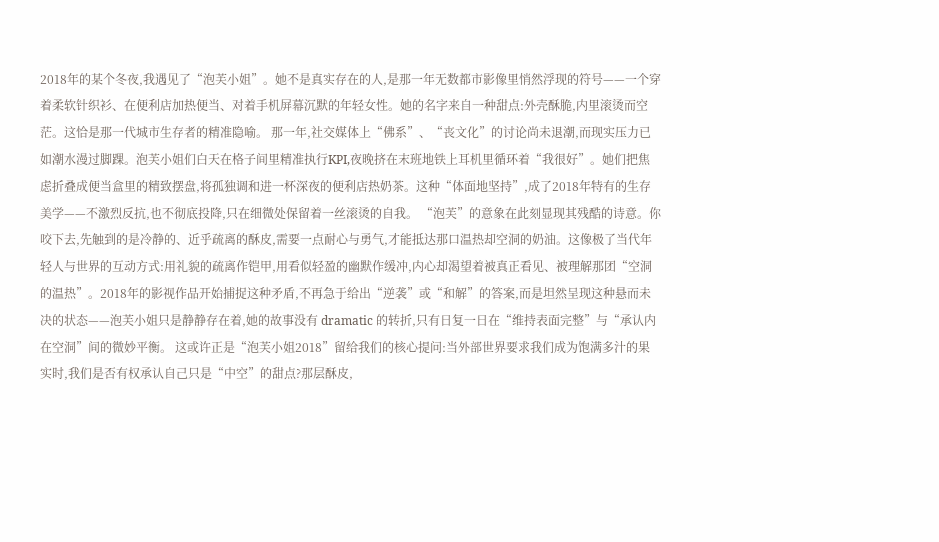2018年的某个冬夜,我遇见了“泡芙小姐”。她不是真实存在的人,是那一年无数都市影像里悄然浮现的符号——一个穿着柔软针织衫、在便利店加热便当、对着手机屏幕沉默的年轻女性。她的名字来自一种甜点:外壳酥脆,内里滚烫而空茫。这恰是那一代城市生存者的精准隐喻。 那一年,社交媒体上“佛系”、“丧文化”的讨论尚未退潮,而现实压力已如潮水漫过脚踝。泡芙小姐们白天在格子间里精准执行KPI,夜晚挤在末班地铁上耳机里循环着“我很好”。她们把焦虑折叠成便当盒里的精致摆盘,将孤独调和进一杯深夜的便利店热奶茶。这种“体面地坚持”,成了2018年特有的生存美学——不激烈反抗,也不彻底投降,只在细微处保留着一丝滚烫的自我。 “泡芙”的意象在此刻显现其残酷的诗意。你咬下去,先触到的是冷静的、近乎疏离的酥皮,需要一点耐心与勇气,才能抵达那口温热却空洞的奶油。这像极了当代年轻人与世界的互动方式:用礼貌的疏离作铠甲,用看似轻盈的幽默作缓冲,内心却渴望着被真正看见、被理解那团“空洞的温热”。2018年的影视作品开始捕捉这种矛盾,不再急于给出“逆袭”或“和解”的答案,而是坦然呈现这种悬而未决的状态——泡芙小姐只是静静存在着,她的故事没有 dramatic 的转折,只有日复一日在“维持表面完整”与“承认内在空洞”间的微妙平衡。 这或许正是“泡芙小姐2018”留给我们的核心提问:当外部世界要求我们成为饱满多汁的果实时,我们是否有权承认自己只是“中空”的甜点?那层酥皮,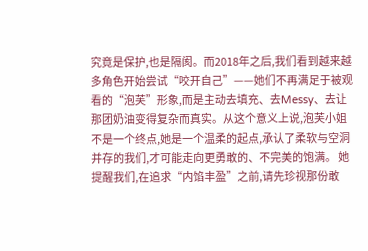究竟是保护,也是隔阂。而2018年之后,我们看到越来越多角色开始尝试“咬开自己”——她们不再满足于被观看的“泡芙”形象,而是主动去填充、去Messy、去让那团奶油变得复杂而真实。从这个意义上说,泡芙小姐不是一个终点,她是一个温柔的起点,承认了柔软与空洞并存的我们,才可能走向更勇敢的、不完美的饱满。 她提醒我们,在追求“内馅丰盈”之前,请先珍视那份敢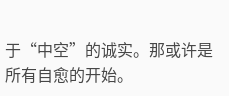于“中空”的诚实。那或许是所有自愈的开始。